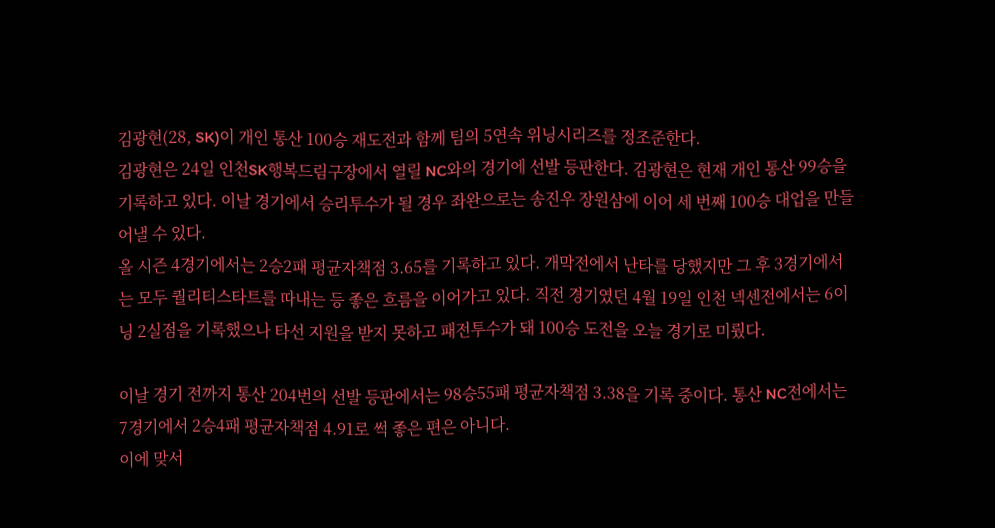김광현(28, SK)이 개인 통산 100승 재도전과 함께 팀의 5연속 위닝시리즈를 정조준한다.
김광현은 24일 인천SK행복드림구장에서 열릴 NC와의 경기에 선발 등판한다. 김광현은 현재 개인 통산 99승을 기록하고 있다. 이날 경기에서 승리투수가 될 경우 좌완으로는 송진우 장원삼에 이어 세 번째 100승 대업을 만들어낼 수 있다.
올 시즌 4경기에서는 2승2패 평균자책점 3.65를 기록하고 있다. 개막전에서 난타를 당했지만 그 후 3경기에서는 모두 퀄리티스타트를 따내는 등 좋은 흐름을 이어가고 있다. 직전 경기였던 4월 19일 인천 넥센전에서는 6이닝 2실점을 기록했으나 타선 지원을 받지 못하고 패전투수가 돼 100승 도전을 오늘 경기로 미뤘다.

이날 경기 전까지 통산 204번의 선발 등판에서는 98승55패 평균자책점 3.38을 기록 중이다. 통산 NC전에서는 7경기에서 2승4패 평균자책점 4.91로 썩 좋은 편은 아니다.
이에 맞서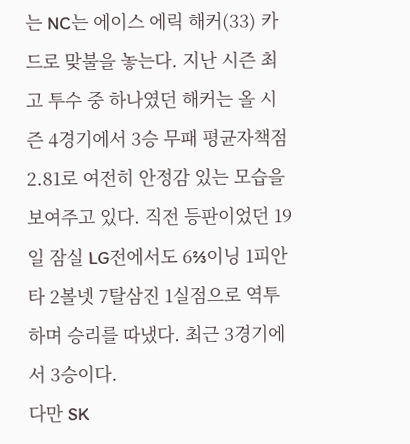는 NC는 에이스 에릭 해커(33) 카드로 맞불을 놓는다. 지난 시즌 최고 투수 중 하나였던 해커는 올 시즌 4경기에서 3승 무패 평균자책점 2.81로 여전히 안정감 있는 모습을 보여주고 있다. 직전 등판이었던 19일 잠실 LG전에서도 6⅔이닝 1피안타 2볼넷 7탈삼진 1실점으로 역투하며 승리를 따냈다. 최근 3경기에서 3승이다.
다만 SK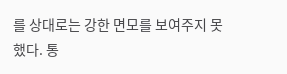를 상대로는 강한 면모를 보여주지 못했다. 통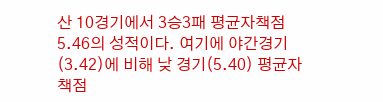산 10경기에서 3승3패 평균자책점 5.46의 성적이다. 여기에 야간경기(3.42)에 비해 낮 경기(5.40) 평균자책점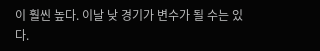이 훨씬 높다. 이날 낮 경기가 변수가 될 수는 있다.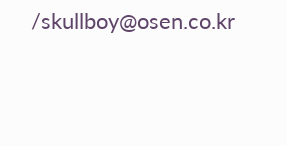/skullboy@osen.co.kr